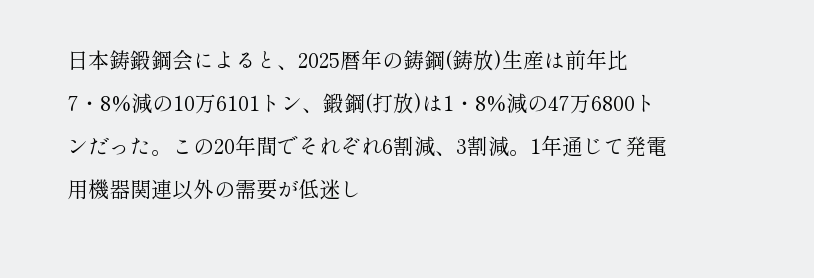日本鋳鍛鋼会によると、2025暦年の鋳鋼(鋳放)生産は前年比7・8%減の10万6101トン、鍛鋼(打放)は1・8%減の47万6800トンだった。この20年間でそれぞれ6割減、3割減。1年通じて発電用機器関連以外の需要が低迷し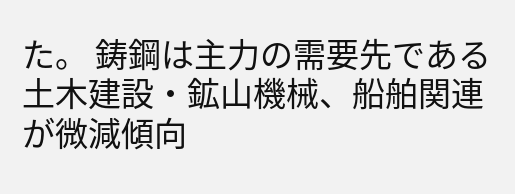た。 鋳鋼は主力の需要先である土木建設・鉱山機械、船舶関連が微減傾向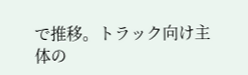で推移。トラック向け主体の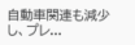自動車関連も減少し、プレ...